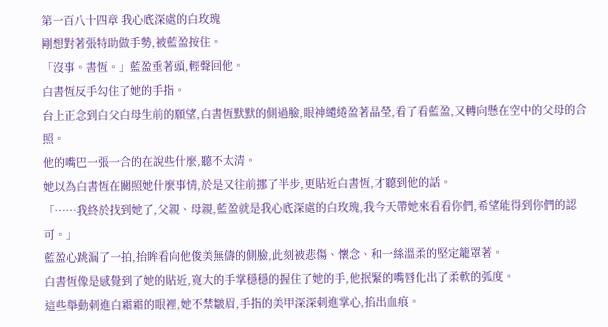第一百八十四章 我心底深處的白玫瑰
剛想對著張特助做手勢,被藍盈按住。
「沒事。書恆。」藍盈垂著頭,輕聲回他。
白書恆反手勾住了她的手指。
台上正念到白父白母生前的願望,白書恆默默的側過臉,眼神繾綣盈著晶瑩,看了看藍盈,又轉向懸在空中的父母的合照。
他的嘴巴一張一合的在說些什麼,聽不太清。
她以為白書恆在關照她什麼事情,於是又往前挪了半步,更貼近白書恆,才聽到他的話。
「……我終於找到她了,父親、母親,藍盈就是我心底深處的白玫瑰,我今天帶她來看看你們,希望能得到你們的認可。」
藍盈心跳漏了一拍,抬眸看向他俊美無儔的側臉,此刻被悲傷、懷念、和一絲溫柔的堅定籠罩著。
白書恆像是感覺到了她的貼近,寬大的手掌穩穩的握住了她的手,他抿緊的嘴唇化出了柔軟的弧度。
這些舉動刺進白霜霜的眼裡,她不禁皺眉,手指的美甲深深刺進掌心,掐出血痕。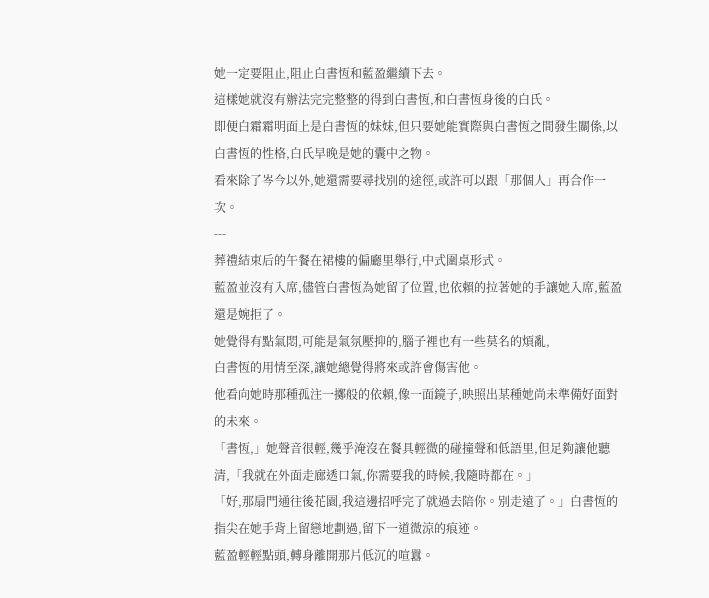她一定要阻止,阻止白書恆和藍盈繼續下去。
這樣她就沒有辦法完完整整的得到白書恆,和白書恆身後的白氏。
即便白霜霜明面上是白書恆的妹妹,但只要她能實際與白書恆之間發生關係,以白書恆的性格,白氏早晚是她的囊中之物。
看來除了岑今以外,她還需要尋找別的途徑,或許可以跟「那個人」再合作一次。
---
葬禮結束后的午餐在裙樓的偏廳里舉行,中式圍桌形式。
藍盈並沒有入席,儘管白書恆為她留了位置,也依賴的拉著她的手讓她入席,藍盈還是婉拒了。
她覺得有點氣悶,可能是氣氛壓抑的,腦子裡也有一些莫名的煩亂,
白書恆的用情至深,讓她總覺得將來或許會傷害他。
他看向她時那種孤注一擲般的依賴,像一面鏡子,映照出某種她尚未準備好面對的未來。
「書恆,」她聲音很輕,幾乎淹沒在餐具輕微的碰撞聲和低語里,但足夠讓他聽清,「我就在外面走廊透口氣,你需要我的時候,我隨時都在。」
「好,那扇門通往後花園,我這邊招呼完了就過去陪你。別走遠了。」白書恆的指尖在她手背上留戀地劃過,留下一道微涼的痕迹。
藍盈輕輕點頭,轉身離開那片低沉的喧囂。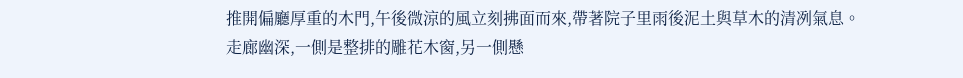推開偏廳厚重的木門,午後微涼的風立刻拂面而來,帶著院子里雨後泥土與草木的清冽氣息。
走廊幽深,一側是整排的雕花木窗,另一側懸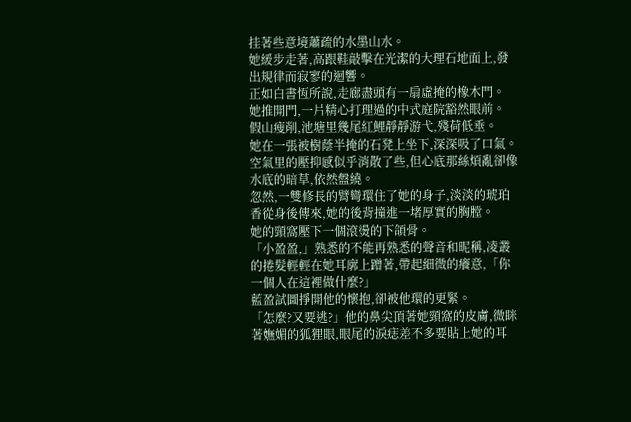挂著些意境蕭疏的水墨山水。
她緩步走著,高跟鞋敲擊在光潔的大理石地面上,發出規律而寂寥的迴響。
正如白書恆所說,走廊盡頭有一扇虛掩的橡木門。
她推開門,一片精心打理過的中式庭院豁然眼前。
假山瘦削,池塘里幾尾紅鯉靜靜游弋,殘荷低垂。
她在一張被樹蔭半掩的石凳上坐下,深深吸了口氣。
空氣里的壓抑感似乎消散了些,但心底那絲煩亂卻像水底的暗草,依然盤繞。
忽然,一雙修長的臂彎環住了她的身子,淡淡的琥珀香從身後傳來,她的後背撞進一堵厚實的胸膛。
她的頸窩壓下一個滾燙的下頜骨。
「小盈盈,」熟悉的不能再熟悉的聲音和昵稱,凌叢的捲髮輕輕在她耳廓上蹭著,帶起細微的癢意,「你一個人在這裡做什麼?」
藍盈試圖掙開他的懷抱,卻被他環的更緊。
「怎麼?又要逃?」他的鼻尖頂著她頸窩的皮膚,微眯著嫵媚的狐狸眼,眼尾的淚痣差不多要貼上她的耳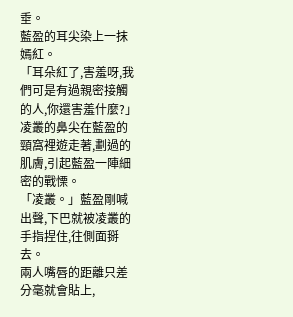垂。
藍盈的耳尖染上一抹嫣紅。
「耳朵紅了,害羞呀,我們可是有過親密接觸的人,你還害羞什麼?」凌叢的鼻尖在藍盈的頸窩裡遊走著,劃過的肌膚,引起藍盈一陣細密的戰慄。
「凌叢。」藍盈剛喊出聲,下巴就被凌叢的手指捏住,往側面掰去。
兩人嘴唇的距離只差分毫就會貼上,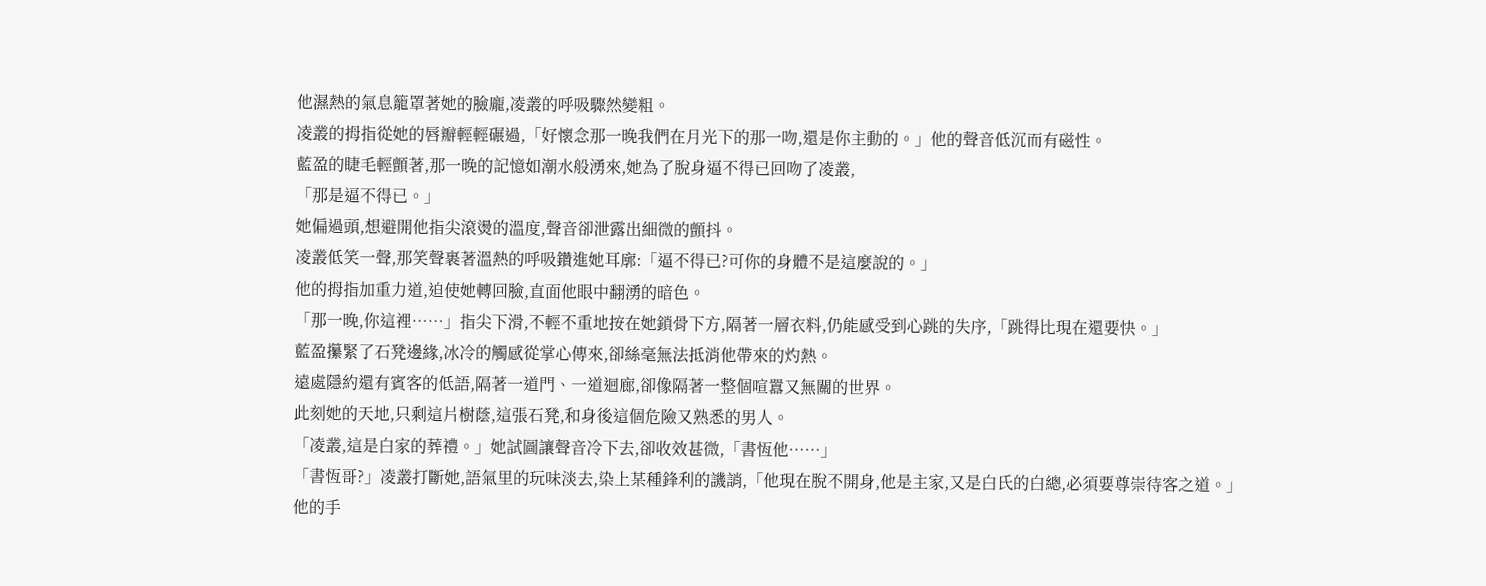他濕熱的氣息籠罩著她的臉龐,凌叢的呼吸驟然變粗。
凌叢的拇指從她的唇瓣輕輕碾過,「好懷念那一晚我們在月光下的那一吻,還是你主動的。」他的聲音低沉而有磁性。
藍盈的睫毛輕顫著,那一晚的記憶如潮水般湧來,她為了脫身逼不得已回吻了凌叢,
「那是逼不得已。」
她偏過頭,想避開他指尖滾燙的溫度,聲音卻泄露出細微的顫抖。
凌叢低笑一聲,那笑聲裹著溫熱的呼吸鑽進她耳廓:「逼不得已?可你的身體不是這麼說的。」
他的拇指加重力道,迫使她轉回臉,直面他眼中翻湧的暗色。
「那一晚,你這裡……」指尖下滑,不輕不重地按在她鎖骨下方,隔著一層衣料,仍能感受到心跳的失序,「跳得比現在還要快。」
藍盈攥緊了石凳邊緣,冰冷的觸感從掌心傳來,卻絲毫無法抵消他帶來的灼熱。
遠處隱約還有賓客的低語,隔著一道門、一道迴廊,卻像隔著一整個喧囂又無關的世界。
此刻她的天地,只剩這片樹蔭,這張石凳,和身後這個危險又熟悉的男人。
「凌叢,這是白家的葬禮。」她試圖讓聲音冷下去,卻收效甚微,「書恆他……」
「書恆哥?」凌叢打斷她,語氣里的玩味淡去,染上某種鋒利的譏誚,「他現在脫不開身,他是主家,又是白氏的白總,必須要尊崇待客之道。」
他的手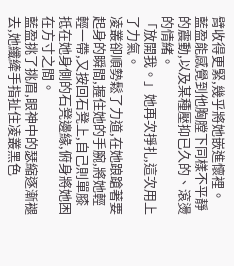臂收得更緊,幾乎將她嵌進懷裡。
藍盈能感覺到他胸膛下同樣不平靜的震動,以及某種壓抑已久的、滾燙的情緒。
「放開我。」她再次掙扎,這次用上了力氣。
凌叢卻順勢鬆了力道,在她踉蹌著要起身的瞬間,握住她的手腕,將她輕輕一帶,又按回石凳上,自己則單膝抵在她身側的石凳邊緣,俯身將她困在方寸之間。
藍盈挑了挑眉,眼神中的瑟縮逐漸褪去,她纖縴手指扯住凌叢黑色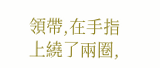領帶,在手指上繞了兩圈,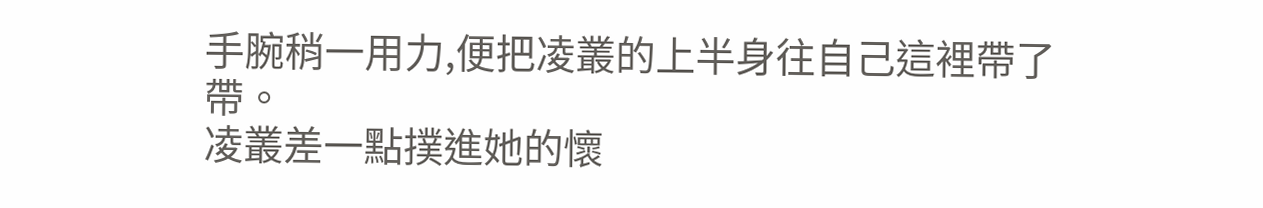手腕稍一用力,便把凌叢的上半身往自己這裡帶了帶。
凌叢差一點撲進她的懷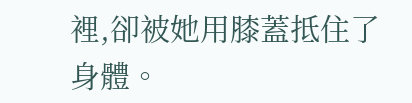裡,卻被她用膝蓋抵住了身體。